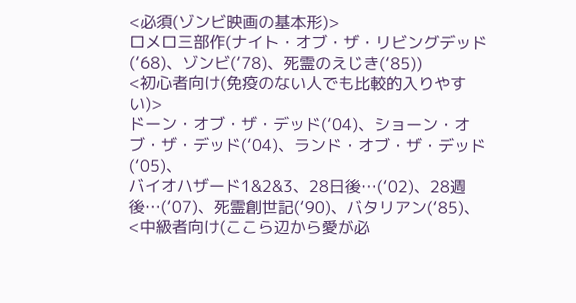<必須(ゾンビ映画の基本形)>
ロメロ三部作(ナイト・オブ・ザ・リビングデッド(‘68)、ゾンビ(‘78)、死霊のえじき(‘85))
<初心者向け(免疫のない人でも比較的入りやすい)>
ドーン・オブ・ザ・デッド(‘04)、ショーン・オブ・ザ・デッド(‘04)、ランド・オブ・ザ・デッド(‘05)、
バイオハザード1&2&3、28日後…(‘02)、28週後…(‘07)、死霊創世記(‘90)、バタリアン(‘85)、
<中級者向け(ここら辺から愛が必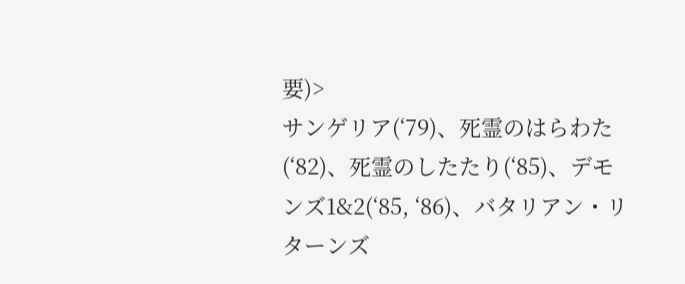要)>
サンゲリア(‘79)、死霊のはらわた(‘82)、死霊のしたたり(‘85)、デモンズ1&2(‘85, ‘86)、バタリアン・リターンズ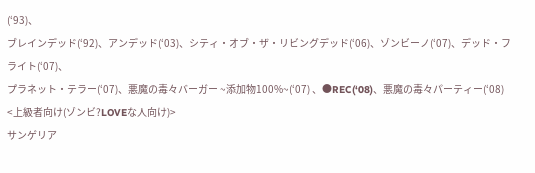(‘93)、
ブレインデッド(‘92)、アンデッド(‘03)、シティ・オブ・ザ・リビングデッド(‘06)、ゾンビーノ(‘07)、デッド・フライト(‘07)、
プラネット・テラー(‘07)、悪魔の毒々バーガー ~添加物100%~(‘07) 、●REC(‘08)、悪魔の毒々パーティー(‘08)
<上級者向け(ゾンビ?LOVEな人向け)>
サンゲリア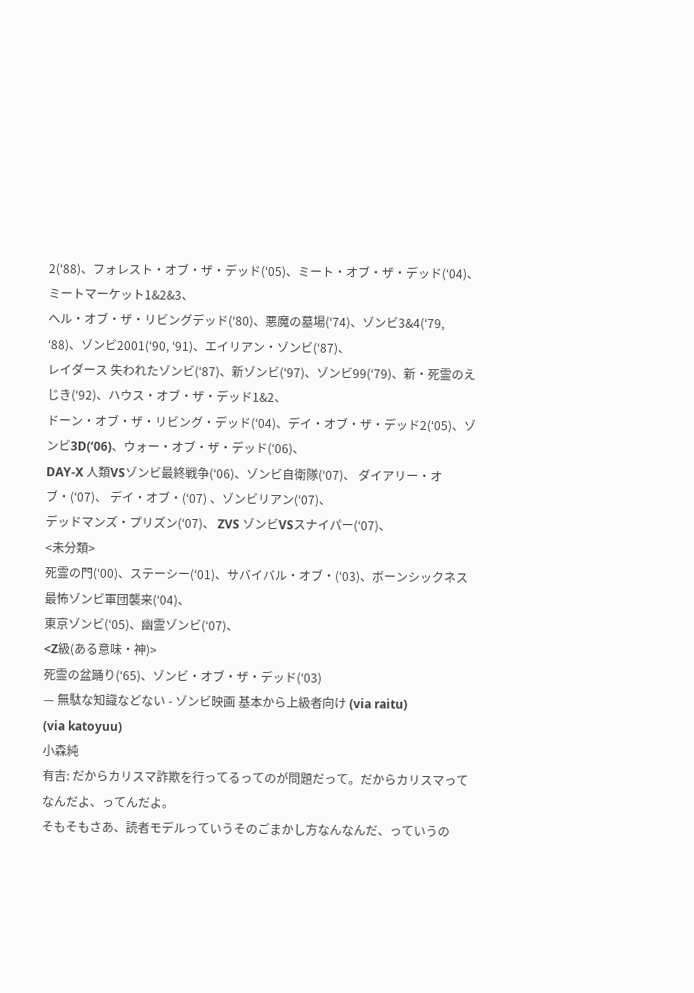2(‘88)、フォレスト・オブ・ザ・デッド(‘05)、ミート・オブ・ザ・デッド(‘04)、ミートマーケット1&2&3、
ヘル・オブ・ザ・リビングデッド(‘80)、悪魔の墓場(‘74)、ゾンビ3&4(‘79, ‘88)、ゾンビ2001(‘90, ‘91)、エイリアン・ゾンビ(‘87)、
レイダース 失われたゾンビ(‘87)、新ゾンビ(‘97)、ゾンビ99(‘79)、新・死霊のえじき(‘92)、ハウス・オブ・ザ・デッド1&2、
ドーン・オブ・ザ・リビング・デッド(‘04)、デイ・オブ・ザ・デッド2(‘05)、ゾンビ3D(‘06)、ウォー・オブ・ザ・デッド(‘06)、
DAY-X 人類VSゾンビ最終戦争(‘06)、ゾンビ自衛隊(‘07)、 ダイアリー・オブ・(‘07)、 デイ・オブ・(‘07) 、ゾンビリアン(‘07)、
デッドマンズ・プリズン(‘07)、 ZVS ゾンビVSスナイパー(‘07)、
<未分類>
死霊の門(‘00)、ステーシー(‘01)、サバイバル・オブ・(‘03)、ボーンシックネス 最怖ゾンビ軍団襲来(‘04)、
東京ゾンビ(‘05)、幽霊ゾンビ(‘07)、
<Z級(ある意味・神)>
死霊の盆踊り(‘65)、ゾンビ・オブ・ザ・デッド(‘03)
— 無駄な知識などない - ゾンビ映画 基本から上級者向け (via raitu)
(via katoyuu)
小森純
有吉: だからカリスマ詐欺を行ってるってのが問題だって。だからカリスマってなんだよ、ってんだよ。
そもそもさあ、読者モデルっていうそのごまかし方なんなんだ、っていうの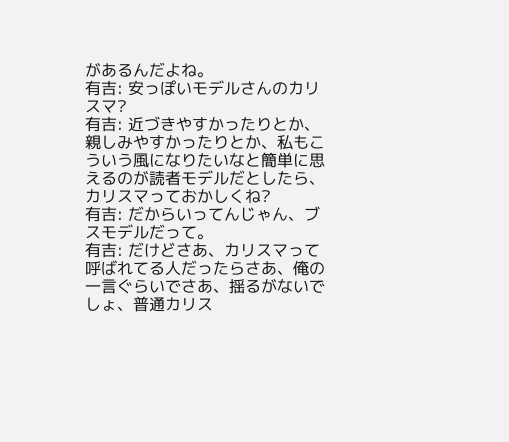があるんだよね。
有吉: 安っぽいモデルさんのカリスマ?
有吉: 近づきやすかったりとか、親しみやすかったりとか、私もこういう風になりたいなと簡単に思えるのが読者モデルだとしたら、カリスマっておかしくね?
有吉: だからいってんじゃん、ブスモデルだって。
有吉: だけどさあ、カリスマって呼ばれてる人だったらさあ、俺の一言ぐらいでさあ、揺るがないでしょ、普通カリス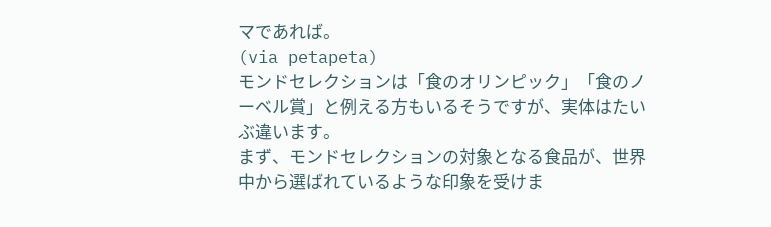マであれば。
(via petapeta)
モンドセレクションは「食のオリンピック」「食のノーベル賞」と例える方もいるそうですが、実体はたいぶ違います。
まず、モンドセレクションの対象となる食品が、世界中から選ばれているような印象を受けま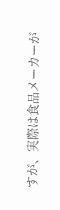すが、実際は食品メーカーが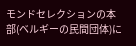モンドセレクションの本部(ベルギーの民間団体)に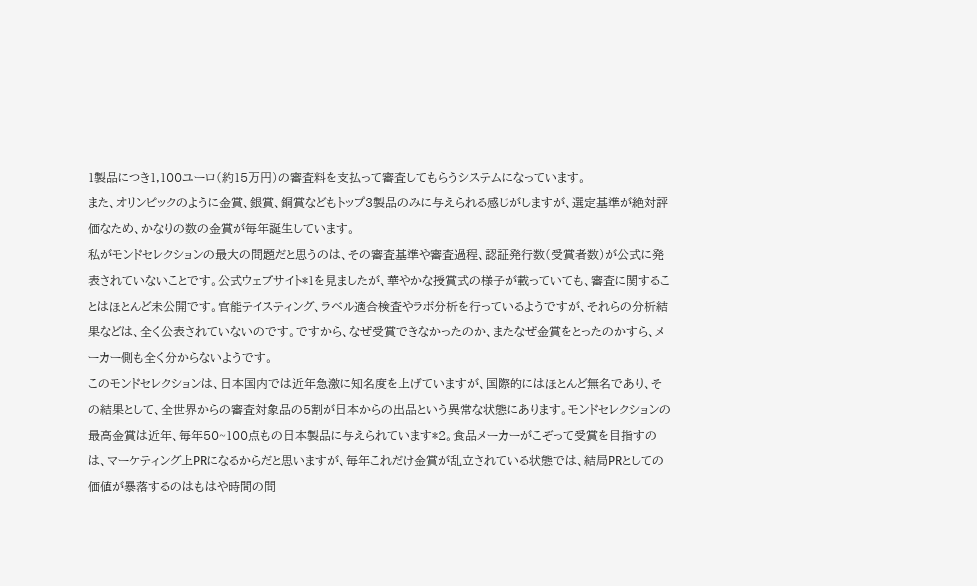1製品につき1,100ユーロ(約15万円)の審査料を支払って審査してもらうシステムになっています。
また、オリンピックのように金賞、銀賞、銅賞などもトップ3製品のみに与えられる感じがしますが、選定基準が絶対評価なため、かなりの数の金賞が毎年誕生しています。
私がモンドセレクションの最大の問題だと思うのは、その審査基準や審査過程、認証発行数(受賞者数)が公式に発表されていないことです。公式ウェブサイト*1を見ましたが、華やかな授賞式の様子が載っていても、審査に関することはほとんど未公開です。官能テイスティング、ラベル適合検査やラボ分析を行っているようですが、それらの分析結果などは、全く公表されていないのです。ですから、なぜ受賞できなかったのか、またなぜ金賞をとったのかすら、メーカー側も全く分からないようです。
このモンドセレクションは、日本国内では近年急激に知名度を上げていますが、国際的にはほとんど無名であり、その結果として、全世界からの審査対象品の5割が日本からの出品という異常な状態にあります。モンドセレクションの最高金賞は近年、毎年50~100点もの日本製品に与えられています*2。食品メーカーがこぞって受賞を目指すのは、マーケティング上PRになるからだと思いますが、毎年これだけ金賞が乱立されている状態では、結局PRとしての価値が暴落するのはもはや時間の問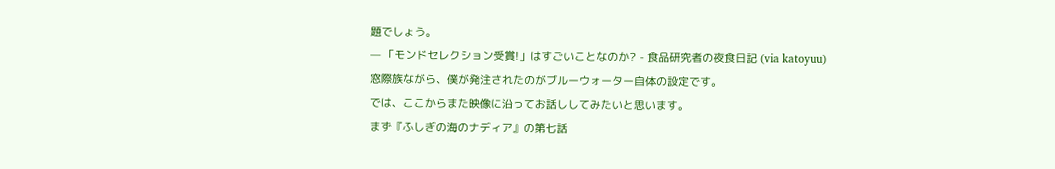題でしょう。
— 「モンドセレクション受賞!」はすごいことなのか? - 食品研究者の夜食日記 (via katoyuu)
窓際族ながら、僕が発注されたのがブルーウォーター自体の設定です。
では、ここからまた映像に沿ってお話ししてみたいと思います。
まず『ふしぎの海のナディア』の第七話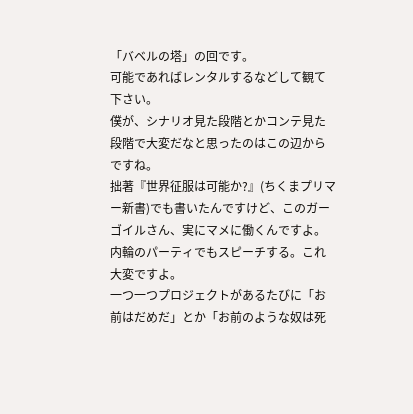「バベルの塔」の回です。
可能であればレンタルするなどして観て下さい。
僕が、シナリオ見た段階とかコンテ見た段階で大変だなと思ったのはこの辺からですね。
拙著『世界征服は可能か?』(ちくまプリマー新書)でも書いたんですけど、このガーゴイルさん、実にマメに働くんですよ。
内輪のパーティでもスピーチする。これ大変ですよ。
一つ一つプロジェクトがあるたびに「お前はだめだ」とか「お前のような奴は死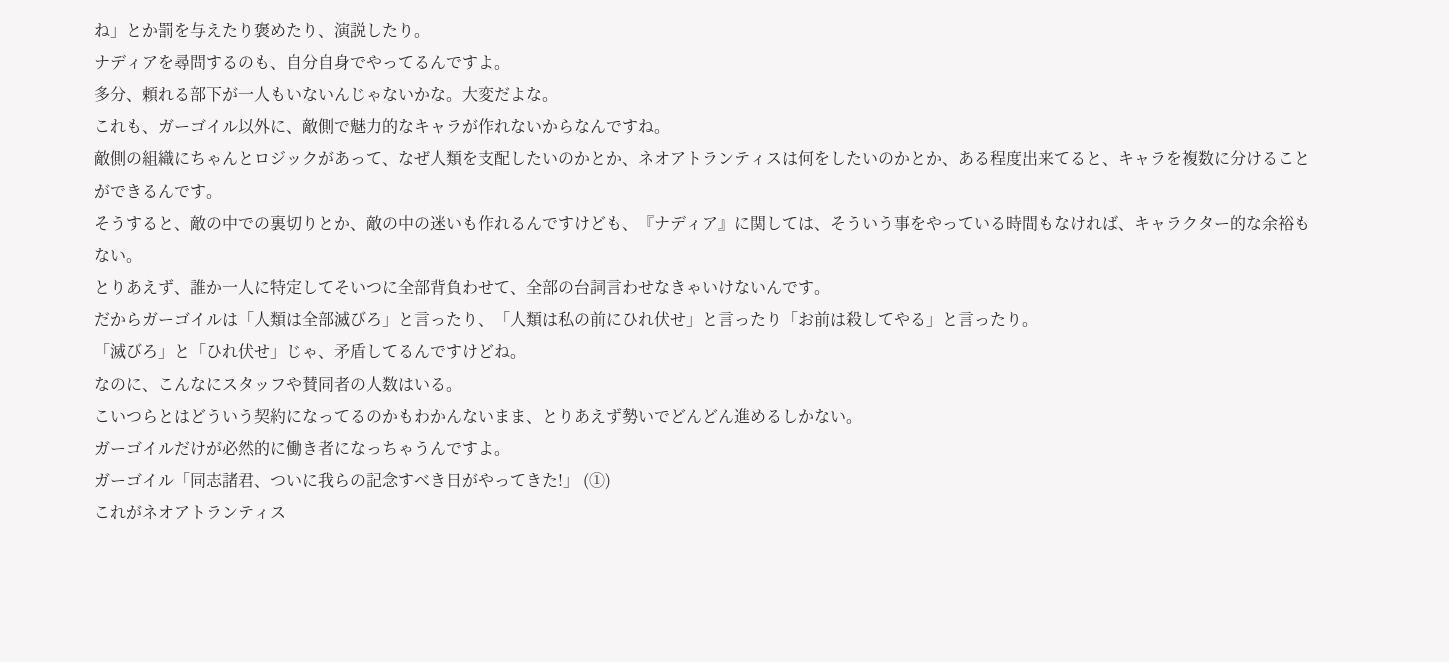ね」とか罰を与えたり褒めたり、演説したり。
ナディアを尋問するのも、自分自身でやってるんですよ。
多分、頼れる部下が一人もいないんじゃないかな。大変だよな。
これも、ガーゴイル以外に、敵側で魅力的なキャラが作れないからなんですね。
敵側の組織にちゃんとロジックがあって、なぜ人類を支配したいのかとか、ネオアトランティスは何をしたいのかとか、ある程度出来てると、キャラを複数に分けることができるんです。
そうすると、敵の中での裏切りとか、敵の中の迷いも作れるんですけども、『ナディア』に関しては、そういう事をやっている時間もなければ、キャラクター的な余裕もない。
とりあえず、誰か一人に特定してそいつに全部背負わせて、全部の台詞言わせなきゃいけないんです。
だからガーゴイルは「人類は全部滅びろ」と言ったり、「人類は私の前にひれ伏せ」と言ったり「お前は殺してやる」と言ったり。
「滅びろ」と「ひれ伏せ」じゃ、矛盾してるんですけどね。
なのに、こんなにスタッフや賛同者の人数はいる。
こいつらとはどういう契約になってるのかもわかんないまま、とりあえず勢いでどんどん進めるしかない。
ガーゴイルだけが必然的に働き者になっちゃうんですよ。
ガーゴイル「同志諸君、ついに我らの記念すべき日がやってきた!」 (①)
これがネオアトランティス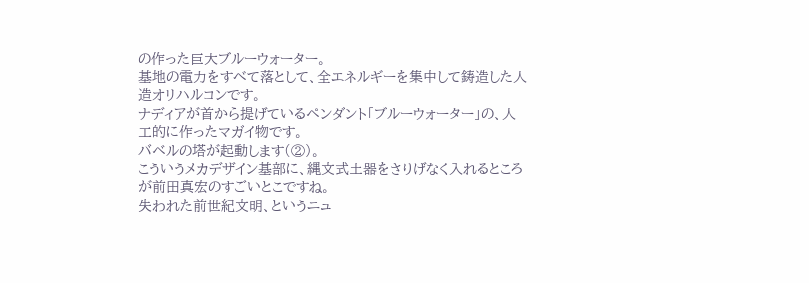の作った巨大ブルーウォーター。
基地の電力をすべて落として、全エネルギーを集中して鋳造した人造オリハルコンです。
ナディアが首から提げているペンダント「ブルーウォーター」の、人工的に作ったマガイ物です。
バベルの塔が起動します(②)。
こういうメカデザイン基部に、縄文式土器をさりげなく入れるところが前田真宏のすごいとこですね。
失われた前世紀文明、というニュ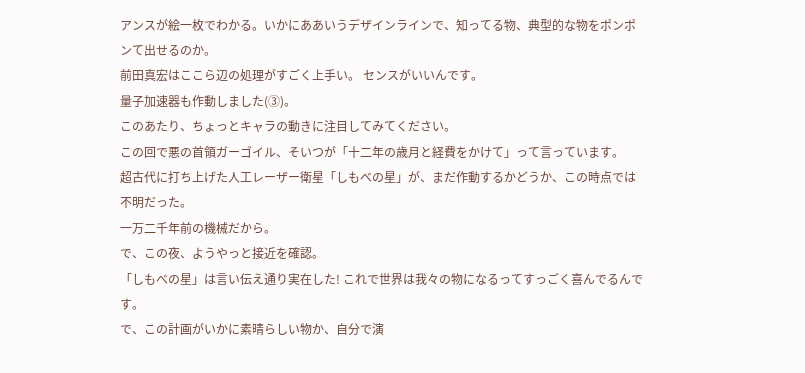アンスが絵一枚でわかる。いかにああいうデザインラインで、知ってる物、典型的な物をポンポンて出せるのか。
前田真宏はここら辺の処理がすごく上手い。 センスがいいんです。
量子加速器も作動しました(③)。
このあたり、ちょっとキャラの動きに注目してみてください。
この回で悪の首領ガーゴイル、そいつが「十二年の歳月と経費をかけて」って言っています。
超古代に打ち上げた人工レーザー衛星「しもべの星」が、まだ作動するかどうか、この時点では不明だった。
一万二千年前の機械だから。
で、この夜、ようやっと接近を確認。
「しもべの星」は言い伝え通り実在した! これで世界は我々の物になるってすっごく喜んでるんです。
で、この計画がいかに素晴らしい物か、自分で演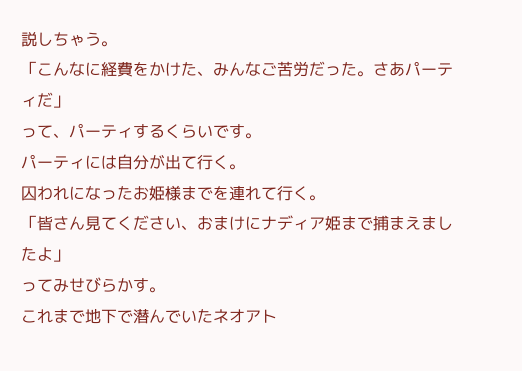説しちゃう。
「こんなに経費をかけた、みんなご苦労だった。さあパーティだ」
って、パーティするくらいです。
パーティには自分が出て行く。
囚われになったお姫様までを連れて行く。
「皆さん見てください、おまけにナディア姫まで捕まえましたよ」
ってみせびらかす。
これまで地下で潜んでいたネオアト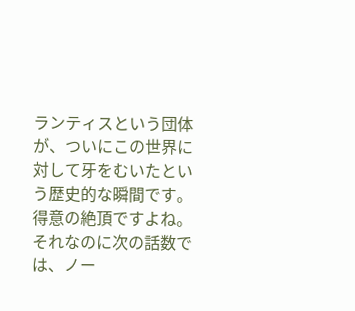ランティスという団体が、ついにこの世界に対して牙をむいたという歴史的な瞬間です。
得意の絶頂ですよね。
それなのに次の話数では、ノー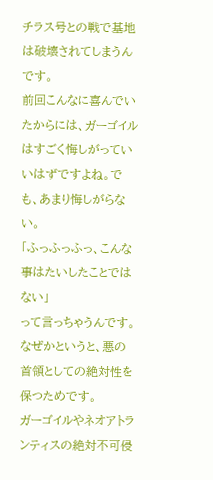チラス号との戦で基地は破壊されてしまうんです。
前回こんなに喜んでいたからには、ガーゴイルはすごく悔しがっていいはずですよね。でも、あまり悔しがらない。
「ふっふっふっ、こんな事はたいしたことではない」
って言っちゃうんです。
なぜかというと、悪の首領としての絶対性を保つためです。
ガーゴイルやネオアトランティスの絶対不可侵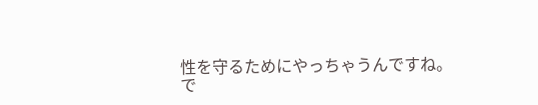性を守るためにやっちゃうんですね。
で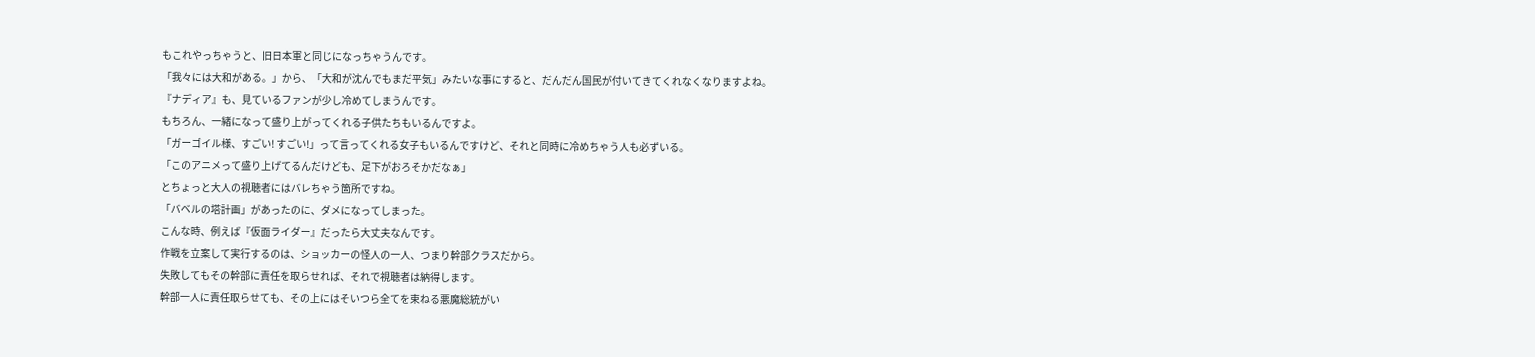もこれやっちゃうと、旧日本軍と同じになっちゃうんです。
「我々には大和がある。」から、「大和が沈んでもまだ平気」みたいな事にすると、だんだん国民が付いてきてくれなくなりますよね。
『ナディア』も、見ているファンが少し冷めてしまうんです。
もちろん、一緒になって盛り上がってくれる子供たちもいるんですよ。
「ガーゴイル様、すごい! すごい!」って言ってくれる女子もいるんですけど、それと同時に冷めちゃう人も必ずいる。
「このアニメって盛り上げてるんだけども、足下がおろそかだなぁ」
とちょっと大人の視聴者にはバレちゃう箇所ですね。
「バベルの塔計画」があったのに、ダメになってしまった。
こんな時、例えば『仮面ライダー』だったら大丈夫なんです。
作戦を立案して実行するのは、ショッカーの怪人の一人、つまり幹部クラスだから。
失敗してもその幹部に責任を取らせれば、それで視聴者は納得します。
幹部一人に責任取らせても、その上にはそいつら全てを束ねる悪魔総統がい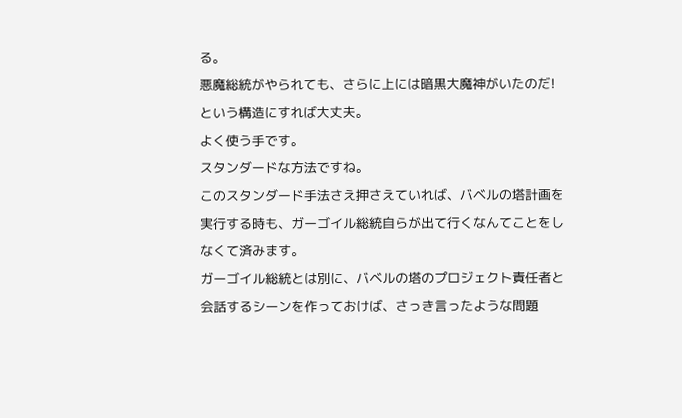る。
悪魔総統がやられても、さらに上には暗黒大魔神がいたのだ! という構造にすれば大丈夫。
よく使う手です。
スタンダードな方法ですね。
このスタンダード手法さえ押さえていれば、バベルの塔計画を実行する時も、ガーゴイル総統自らが出て行くなんてことをしなくて済みます。
ガーゴイル総統とは別に、バベルの塔のプロジェクト責任者と会話するシーンを作っておけば、さっき言ったような問題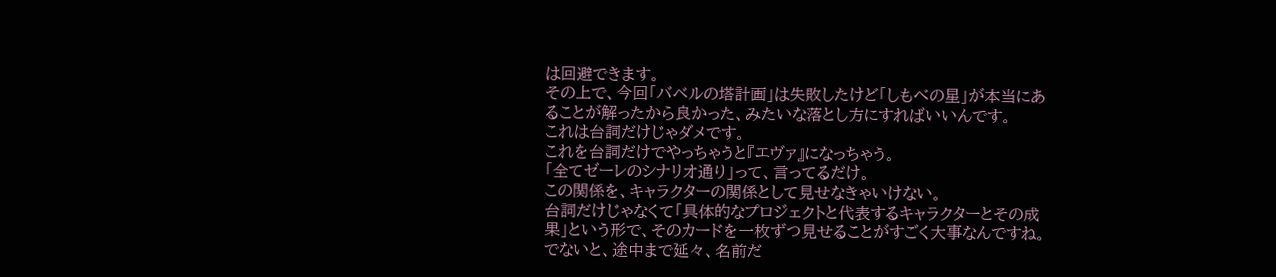は回避できます。
その上で、今回「バベルの塔計画」は失敗したけど「しもべの星」が本当にあることが解ったから良かった、みたいな落とし方にすればいいんです。
これは台詞だけじゃダメです。
これを台詞だけでやっちゃうと『エヴァ』になっちゃう。
「全てゼーレのシナリオ通り」って、言ってるだけ。
この関係を、キャラクターの関係として見せなきゃいけない。
台詞だけじゃなくて「具体的なプロジェクトと代表するキャラクターとその成果」という形で、そのカードを一枚ずつ見せることがすごく大事なんですね。
でないと、途中まで延々、名前だ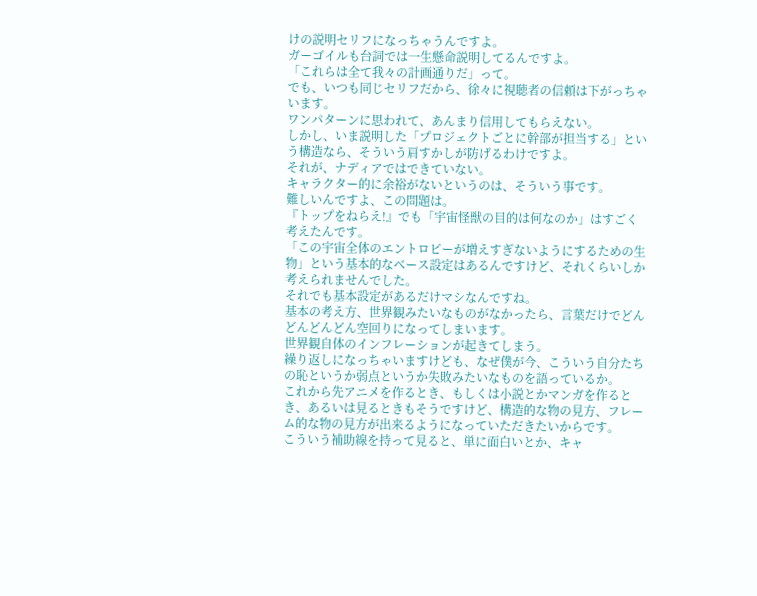けの説明セリフになっちゃうんですよ。
ガーゴイルも台詞では一生懸命説明してるんですよ。
「これらは全て我々の計画通りだ」って。
でも、いつも同じセリフだから、徐々に視聴者の信頼は下がっちゃいます。
ワンパターンに思われて、あんまり信用してもらえない。
しかし、いま説明した「プロジェクトごとに幹部が担当する」という構造なら、そういう肩すかしが防げるわけですよ。
それが、ナディアではできていない。
キャラクター的に余裕がないというのは、そういう事です。
難しいんですよ、この問題は。
『トップをねらえ!』でも「宇宙怪獣の目的は何なのか」はすごく考えたんです。
「この宇宙全体のエントロピーが増えすぎないようにするための生物」という基本的なベース設定はあるんですけど、それくらいしか考えられませんでした。
それでも基本設定があるだけマシなんですね。
基本の考え方、世界観みたいなものがなかったら、言葉だけでどんどんどんどん空回りになってしまいます。
世界観自体のインフレーションが起きてしまう。
繰り返しになっちゃいますけども、なぜ僕が今、こういう自分たちの恥というか弱点というか失敗みたいなものを語っているか。
これから先アニメを作るとき、もしくは小説とかマンガを作るとき、あるいは見るときもそうですけど、構造的な物の見方、フレーム的な物の見方が出来るようになっていただきたいからです。
こういう補助線を持って見ると、単に面白いとか、キャ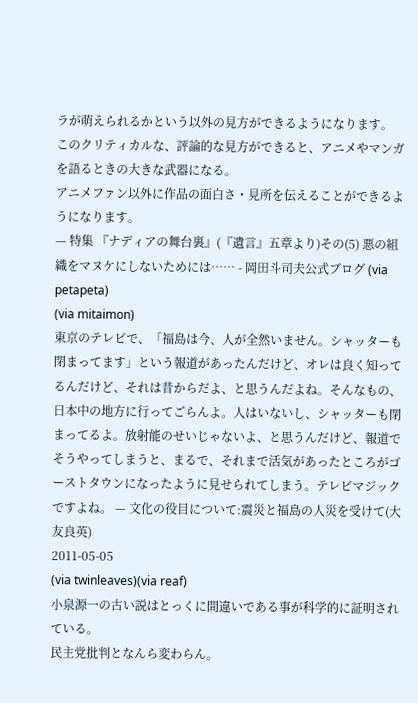ラが萌えられるかという以外の見方ができるようになります。
このクリティカルな、評論的な見方ができると、アニメやマンガを語るときの大きな武器になる。
アニメファン以外に作品の面白さ・見所を伝えることができるようになります。
— 特集 『ナディアの舞台裏』(『遺言』五章より)その(5) 悪の組織をマヌケにしないためには…… - 岡田斗司夫公式ブログ (via petapeta)
(via mitaimon)
東京のテレビで、「福島は今、人が全然いません。シャッターも閉まってます」という報道があったんだけど、オレは良く知ってるんだけど、それは昔からだよ、と思うんだよね。そんなもの、日本中の地方に行ってごらんよ。人はいないし、シャッターも閉まってるよ。放射能のせいじゃないよ、と思うんだけど、報道でそうやってしまうと、まるで、それまで活気があったところがゴーストタウンになったように見せられてしまう。テレビマジックですよね。 — 文化の役目について:震災と福島の人災を受けて(大友良英)
2011-05-05
(via twinleaves)(via reaf)
小泉源一の古い説はとっくに間違いである事が科学的に証明されている。
民主党批判となんら変わらん。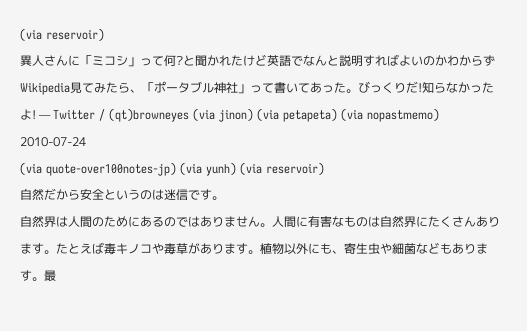(via reservoir)
異人さんに「ミコシ」って何?と聞かれたけど英語でなんと説明すればよいのかわからずWikipedia見てみたら、「ポータブル神社」って書いてあった。びっくりだ!知らなかったよ! — Twitter / (qt)browneyes (via jinon) (via petapeta) (via nopastmemo)
2010-07-24
(via quote-over100notes-jp) (via yunh) (via reservoir)
自然だから安全というのは迷信です。
自然界は人間のためにあるのではありません。人間に有害なものは自然界にたくさんあります。たとえば毒キノコや毒草があります。植物以外にも、寄生虫や細菌などもあります。最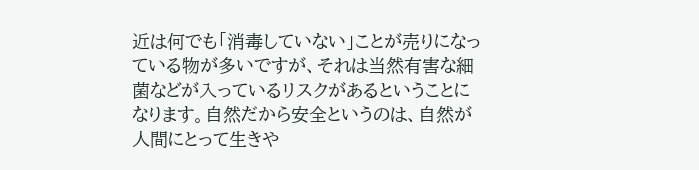近は何でも「消毒していない」ことが売りになっている物が多いですが、それは当然有害な細菌などが入っているリスクがあるということになります。自然だから安全というのは、自然が人間にとって生きや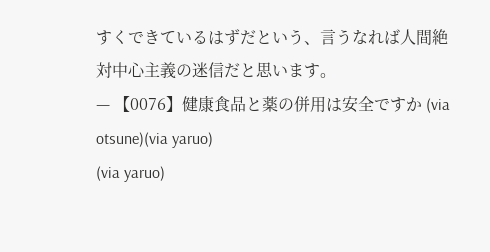すくできているはずだという、言うなれば人間絶対中心主義の迷信だと思います。
— 【0076】健康食品と薬の併用は安全ですか (via otsune)(via yaruo)
(via yaruo)